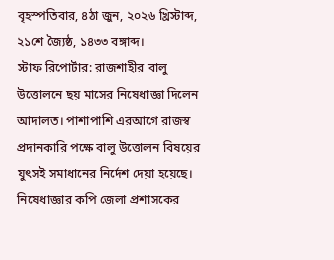বৃহস্পতিবার, ৪ঠা জুন, ২০২৬ খ্রিস্টাব্দ, ২১শে জ্যৈষ্ঠ, ১৪৩৩ বঙ্গাব্দ।
স্টাফ রিপোর্টার: রাজশাহীর বালু উত্তোলনে ছয় মাসের নিষেধাজ্ঞা দিলেন আদালত। পাশাপাশি এরআগে রাজস্ব প্রদানকারি পক্ষে বালু উত্তোলন বিষয়ের যুৎসই সমাধানের নির্দেশ দেয়া হয়েছে। নিষেধাজ্ঞার কপি জেলা প্রশাসকের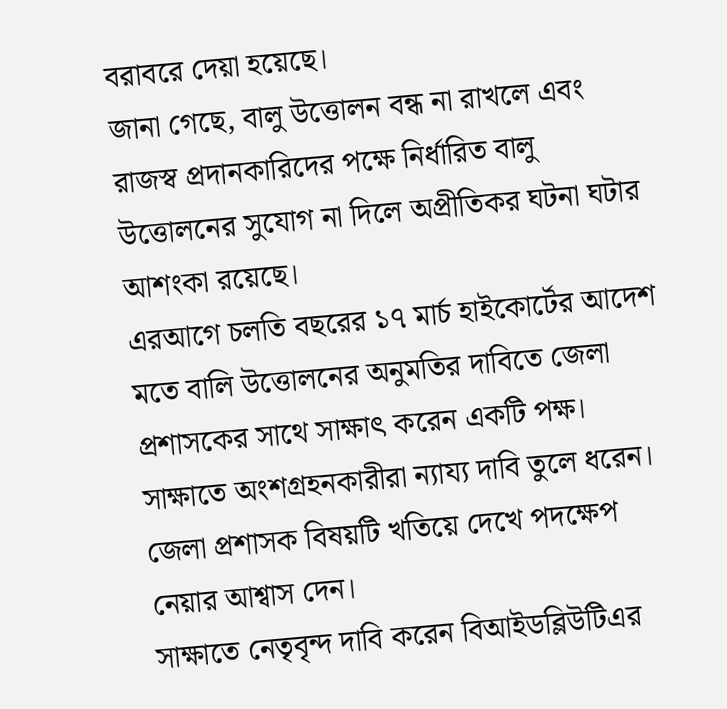বরাবরে দেয়া হয়েছে।
জানা গেছে, বালু উত্তোলন বন্ধ না রাখলে এবং রাজস্ব প্রদানকারিদের পক্ষে নির্ধারিত বালু উত্তোলনের সুযোগ না দিলে অপ্রীতিকর ঘটনা ঘটার আশংকা রয়েছে।
এরআগে চলতি বছরের ১৭ মার্চ হাইকোর্টের আদেশ মতে বালি উত্তোলনের অনুমতির দাবিতে জেলা প্রশাসকের সাথে সাক্ষাৎ করেন একটি পক্ষ। সাক্ষাতে অংশগ্রহনকারীরা ন্যায্য দাবি তুলে ধরেন। জেলা প্রশাসক বিষয়টি খতিয়ে দেখে পদক্ষেপ নেয়ার আশ্বাস দেন।
সাক্ষাতে নেতৃবৃন্দ দাবি করেন বিআইডব্লিউটিএর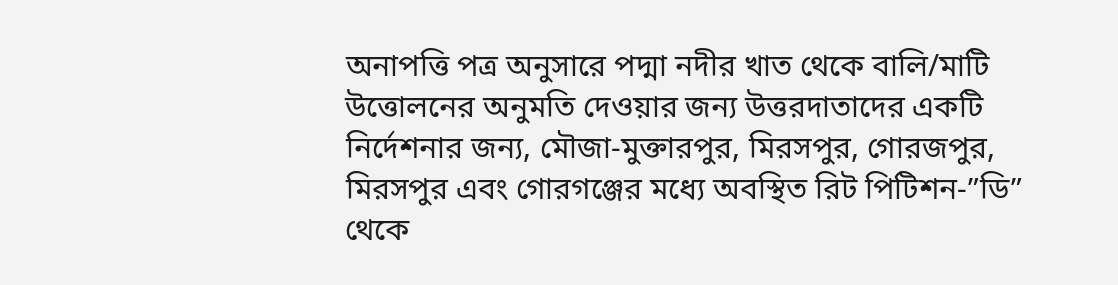অনাপত্তি পত্র অনুসারে পদ্মা নদীর খাত থেকে বালি/মাটি উত্তোলনের অনুমতি দেওয়ার জন্য উত্তরদাতাদের একটি নির্দেশনার জন্য, মৌজা-মুক্তারপুর, মিরসপুর, গোরজপুর, মিরসপুর এবং গোরগঞ্জের মধ্যে অবস্থিত রিট পিটিশন-”ডি” থেকে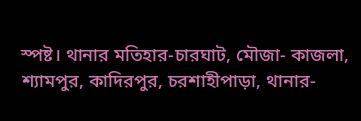স্পষ্ট। থানার মতিহার-চারঘাট, মৌজা- কাজলা, শ্যামপুর, কাদিরপুর, চরশাহীপাড়া, থানার-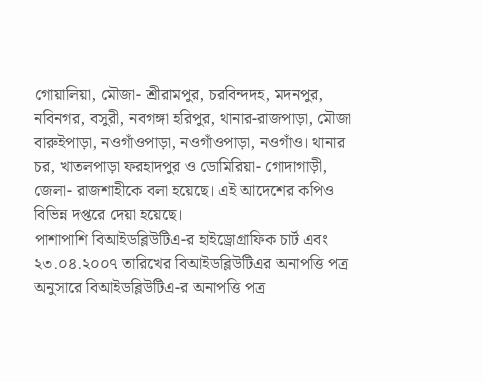গোয়ালিয়া, মৌজা- শ্রীরামপুর, চরবিন্দদহ, মদনপুর, নবিনগর, বসুরী, নবগঙ্গা হরিপুর, থানার-রাজপাড়া, মৌজা বারুইপাড়া, নওগাঁওপাড়া, নওগাঁওপাড়া, নওগাঁও। থানার চর, খাতলপাড়া ফরহাদপুর ও ডোমিরিয়া- গোদাগাড়ী, জেলা- রাজশাহীকে বলা হয়েছে। এই আদেশের কপিও বিভিন্ন দপ্তরে দেয়া হয়েছে।
পাশাপাশি বিআইডব্লিউটিএ-র হাইড্রোগ্রাফিক চার্ট এবং ২৩.০৪.২০০৭ তারিখের বিআইডব্লিউটিএর অনাপত্তি পত্র অনুসারে বিআইডব্লিউটিএ-র অনাপত্তি পত্র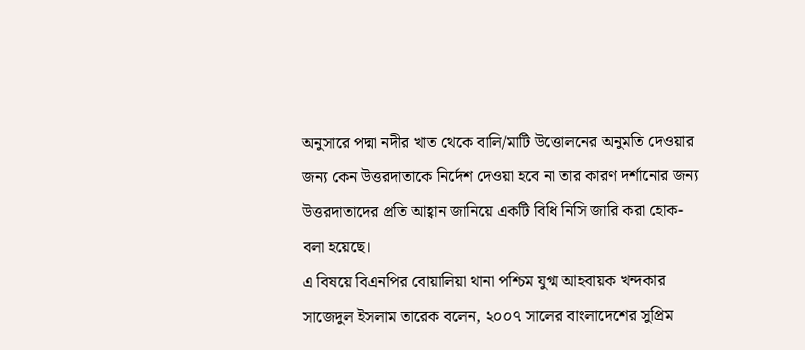অনুসারে পদ্মা নদীর খাত থেকে বালি/মাটি উত্তোলনের অনুমতি দেওয়ার জন্য কেন উত্তরদাতাকে নির্দেশ দেওয়া হবে না তার কারণ দর্শানোর জন্য উত্তরদাতাদের প্রতি আহ্বান জানিয়ে একটি বিধি নিসি জারি করা হোক-বলা হয়েছে।
এ বিষয়ে বিএনপির বোয়ালিয়া থানা পশ্চিম যুগ্ম আহবায়ক খন্দকার সাজেদুল ইসলাম তারেক বলেন, ২০০৭ সালের বাংলাদেশের সুপ্রিম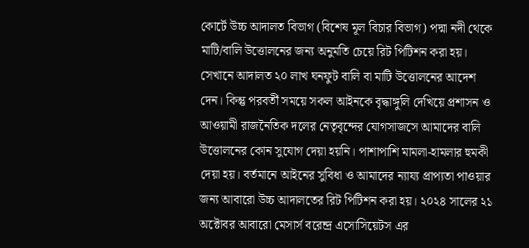কোর্টে উচ্চ আদালত বিভাগ (বিশেষ মূল বিচার বিভাগ) পদ্মা নদী থেকে মাটি/বালি উত্তোলনের জন্য অনুমতি চেয়ে রিট পিটিশন করা হয়। সেখানে আদালত ২০ লাখ ঘনফুট বালি বা মাটি উত্তোলনের আদেশ দেন। কিন্তু পরবর্তী সময়ে সকল আইনকে বৃদ্ধাঙ্গুলি দেখিয়ে প্রশাসন ও আওয়ামী রাজনৈতিক দলের নেতৃবৃন্দের যোগসাজসে আমাদের বালি উত্তোলনের কোন সুযোগ দেয়া হয়নি। পাশাপাশি মামলা-হামলার হুমকী দেয়া হয়। বর্তমানে আইনের সুবিধা ও আমাদের ন্যায্য প্রাপ্যতা পাওয়ার জন্য আবারো উচ্চ আদালতের রিট পিটিশন করা হয়। ২০২৪ সালের ২১ অক্টোবর আবারো মেসার্স বরেন্দ্র এসোসিয়েটস এর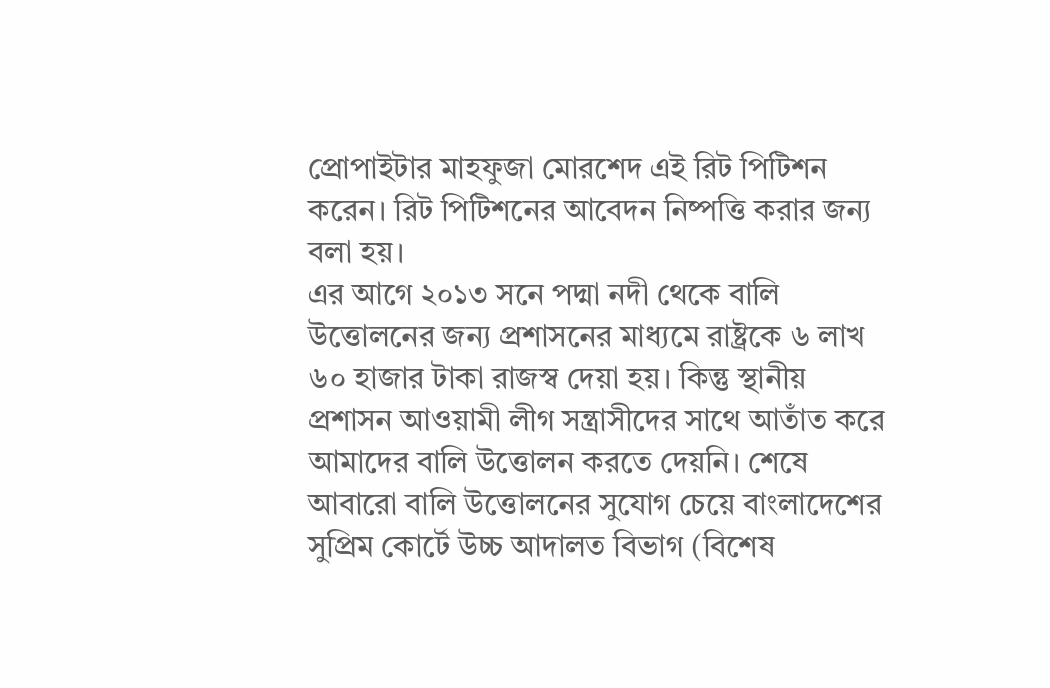প্রোপাইটার মাহফুজা মোরশেদ এই রিট পিটিশন করেন। রিট পিটিশনের আবেদন নিষ্পত্তি করার জন্য বলা হয়।
এর আগে ২০১৩ সনে পদ্মা নদী থেকে বালি উত্তোলনের জন্য প্রশাসনের মাধ্যমে রাষ্ট্রকে ৬ লাখ ৬০ হাজার টাকা রাজস্ব দেয়া হয়। কিন্তু স্থানীয় প্রশাসন আওয়ামী লীগ সন্ত্রাসীদের সাথে আতাঁত করে আমাদের বালি উত্তোলন করতে দেয়নি। শেষে আবারো বালি উত্তোলনের সুযোগ চেয়ে বাংলাদেশের সুপ্রিম কোর্টে উচ্চ আদালত বিভাগ (বিশেষ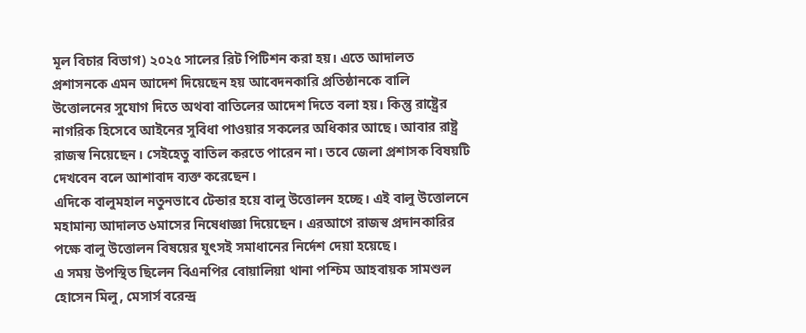মূল বিচার বিভাগ) ২০২৫ সালের রিট পিটিশন করা হয়। এতে আদালত প্রশাসনকে এমন আদেশ দিয়েছেন হয় আবেদনকারি প্রতিষ্ঠানকে বালি উত্তোলনের সুযোগ দিতে অথবা বাতিলের আদেশ দিতে বলা হয়। কিন্তু রাষ্ট্রের নাগরিক হিসেবে আইনের সুবিধা পাওয়ার সকলের অধিকার আছে। আবার রাষ্ট্র রাজস্ব নিয়েছেন। সেইহেতু বাতিল করতে পারেন না। তবে জেলা প্রশাসক বিষয়টি দেখবেন বলে আশাবাদ ব্যক্ত করেছেন।
এদিকে বালুমহাল নতুনভাবে টেন্ডার হয়ে বালু উত্তোলন হচ্ছে। এই বালু উত্তোলনে মহামান্য আদালত ৬মাসের নিষেধাজ্ঞা দিয়েছেন। এরআগে রাজস্ব প্রদানকারির পক্ষে বালু উত্তোলন বিষয়ের যুৎসই সমাধানের নির্দেশ দেয়া হয়েছে।
এ সময় উপস্থিত ছিলেন বিএনপির বোয়ালিয়া থানা পশ্চিম আহবায়ক সামশুল হোসেন মিলু, মেসার্স বরেন্দ্র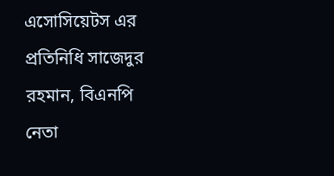এসোসিয়েটস এর প্রতিনিধি সাজেদুর রহমান, বিএনপি নেতা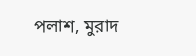পলাশ, মুরাদ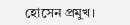হোসেন প্রমুখ।